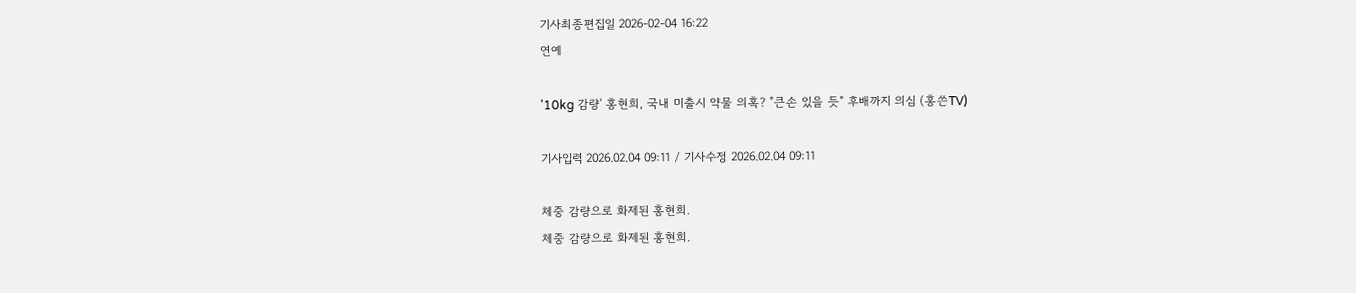기사최종편집일 2026-02-04 16:22
연예

'10kg 감량' 홍현희, 국내 미출시 약물 의혹? "큰손 있을 듯" 후배까지 의심 (홍쓴TV)

기사입력 2026.02.04 09:11 / 기사수정 2026.02.04 09:11

체중 감량으로 화제된 홍현희.
체중 감량으로 화제된 홍현희.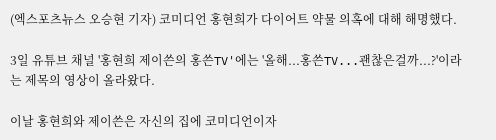(엑스포츠뉴스 오승현 기자) 코미디언 홍현희가 다이어트 약물 의혹에 대해 해명했다.

3일 유튜브 채널 '홍현희 제이쓴의 홍쓴TV'에는 '올해...홍쓴TV...괜찮은걸까...?'이라는 제목의 영상이 올라왔다.

이날 홍현희와 제이쓴은 자신의 집에 코미디언이자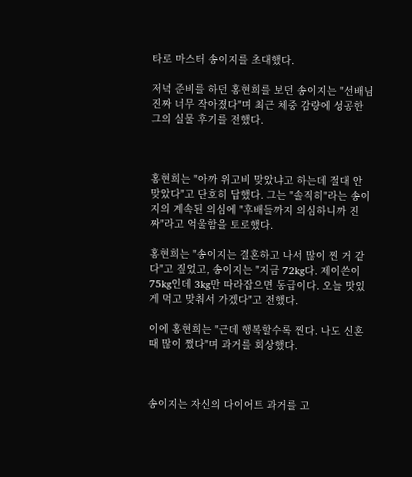타로 마스터 송이지를 초대했다.

저녁 준비를 하던 홍현희를 보던 송이지는 "선배님 진짜 너무 작아졌다"며 최근 체중 감량에 성공한 그의 실물 후기를 전했다.



홍현희는 "아까 위고비 맞았냐고 하는데 절대 안 맞았다"고 단호히 답했다. 그는 "솔직히"라는 송이지의 계속된 의심에 "후배들까지 의심하니까 진짜"라고 억울함을 토로했다.

홍현희는 "송이지는 결혼하고 나서 많이 찐 거 같다"고 짚었고, 송이지는 "지금 72kg다. 제이쓴이 75kg인데 3kg만 따라잡으면 동급이다. 오늘 맛있게 먹고 맞춰서 가겠다"고 전했다.

이에 홍현희는 "근데 행복할수록 찐다. 나도 신혼 때 많이 쪘다"며 과거를 회상했다.



송이지는 자신의 다이어트 과거를 고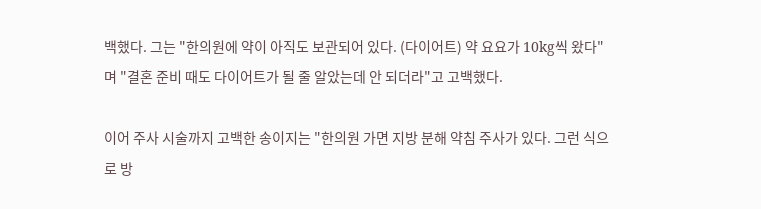백했다. 그는 "한의원에 약이 아직도 보관되어 있다. (다이어트) 약 요요가 10kg씩 왔다"며 "결혼 준비 때도 다이어트가 될 줄 알았는데 안 되더라"고 고백했다.

이어 주사 시술까지 고백한 송이지는 "한의원 가면 지방 분해 약침 주사가 있다. 그런 식으로 방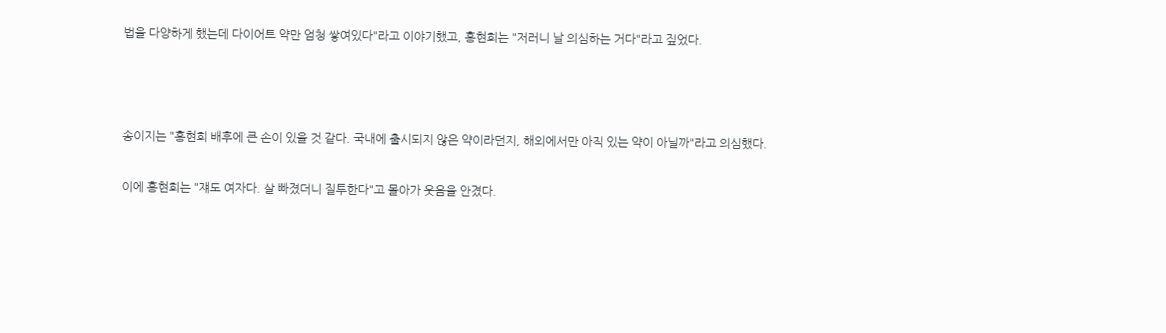법을 다양하게 했는데 다이어트 약만 엄청 쌓여있다"라고 이야기했고, 홍현희는 "저러니 날 의심하는 거다"라고 짚었다.



송이지는 "홍현희 배후에 큰 손이 있을 것 같다. 국내에 출시되지 않은 약이라던지, 해외에서만 아직 있는 약이 아닐까"라고 의심했다.

이에 홍현희는 "쟤도 여자다. 살 빠졌더니 질투한다"고 몰아가 웃음을 안겼다.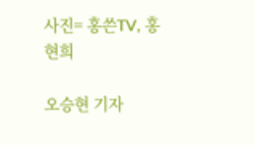사진= 홍쓴TV, 홍현희

오승현 기자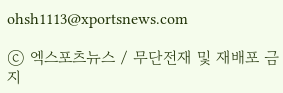ohsh1113@xportsnews.com

ⓒ 엑스포츠뉴스 / 무단전재 및 재배포 금지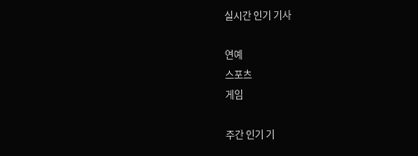실시간 인기 기사

연예
스포츠
게임

주간 인기 기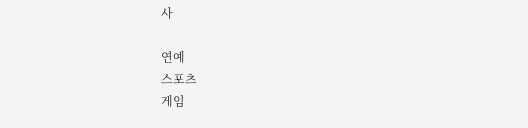사

연예
스포츠
게임